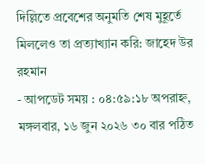দিল্লিতে প্রবেশের অনুমতি শেষ মুহূর্তে মিললেও তা প্রত্যাখ্যান করি: জাহেদ উর রহমান
- আপডেট সময় : ০৪:৫৯:১৮ অপরাহ্ন, মঙ্গলবার, ১৬ জুন ২০২৬ ৩০ বার পঠিত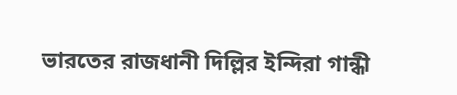ভারতের রাজধানী দিল্লির ইন্দিরা গান্ধী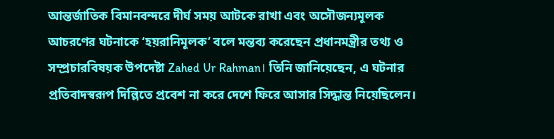আন্তর্জাতিক বিমানবন্দরে দীর্ঘ সময় আটকে রাখা এবং অসৌজন্যমূলক আচরণের ঘটনাকে ‘হয়রানিমূলক’ বলে মন্তব্য করেছেন প্রধানমন্ত্রীর তথ্য ও সম্প্রচারবিষয়ক উপদেষ্টা Zahed Ur Rahman। তিনি জানিয়েছেন, এ ঘটনার প্রতিবাদস্বরূপ দিল্লিতে প্রবেশ না করে দেশে ফিরে আসার সিদ্ধান্ত নিয়েছিলেন।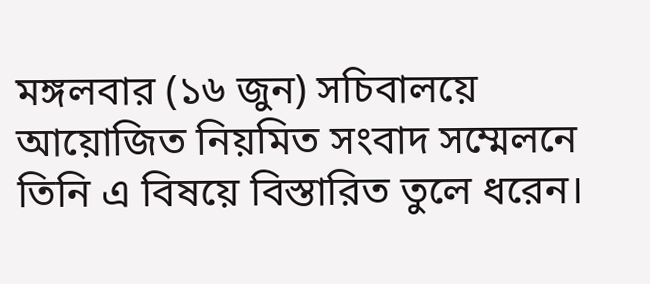মঙ্গলবার (১৬ জুন) সচিবালয়ে আয়োজিত নিয়মিত সংবাদ সম্মেলনে তিনি এ বিষয়ে বিস্তারিত তুলে ধরেন।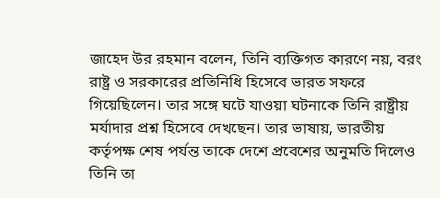জাহেদ উর রহমান বলেন, তিনি ব্যক্তিগত কারণে নয়, বরং রাষ্ট্র ও সরকারের প্রতিনিধি হিসেবে ভারত সফরে গিয়েছিলেন। তার সঙ্গে ঘটে যাওয়া ঘটনাকে তিনি রাষ্ট্রীয় মর্যাদার প্রশ্ন হিসেবে দেখছেন। তার ভাষায়, ভারতীয় কর্তৃপক্ষ শেষ পর্যন্ত তাকে দেশে প্রবেশের অনুমতি দিলেও তিনি তা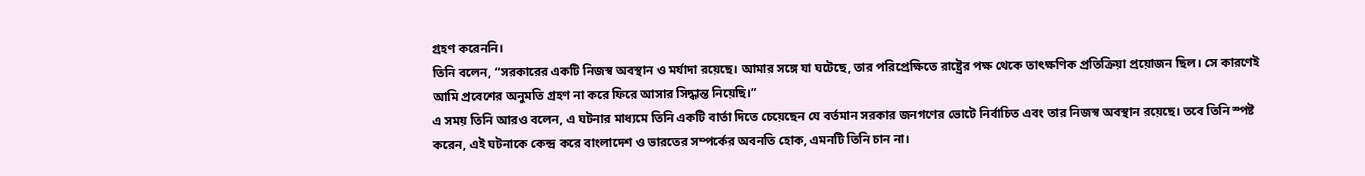গ্রহণ করেননি।
তিনি বলেন, “সরকারের একটি নিজস্ব অবস্থান ও মর্যাদা রয়েছে। আমার সঙ্গে যা ঘটেছে, তার পরিপ্রেক্ষিতে রাষ্ট্রের পক্ষ থেকে তাৎক্ষণিক প্রতিক্রিয়া প্রয়োজন ছিল। সে কারণেই আমি প্রবেশের অনুমতি গ্রহণ না করে ফিরে আসার সিদ্ধান্ত নিয়েছি।”
এ সময় তিনি আরও বলেন, এ ঘটনার মাধ্যমে তিনি একটি বার্তা দিতে চেয়েছেন যে বর্তমান সরকার জনগণের ভোটে নির্বাচিত এবং তার নিজস্ব অবস্থান রয়েছে। তবে তিনি স্পষ্ট করেন, এই ঘটনাকে কেন্দ্র করে বাংলাদেশ ও ভারতের সম্পর্কের অবনতি হোক, এমনটি তিনি চান না।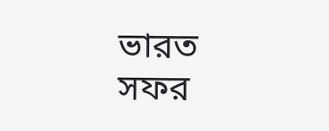ভারত সফর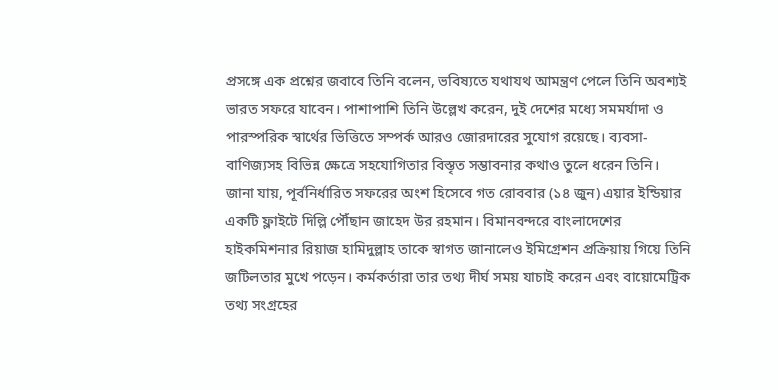প্রসঙ্গে এক প্রশ্নের জবাবে তিনি বলেন, ভবিষ্যতে যথাযথ আমন্ত্রণ পেলে তিনি অবশ্যই ভারত সফরে যাবেন। পাশাপাশি তিনি উল্লেখ করেন, দুই দেশের মধ্যে সমমর্যাদা ও পারস্পরিক স্বার্থের ভিত্তিতে সম্পর্ক আরও জোরদারের সুযোগ রয়েছে। ব্যবসা-বাণিজ্যসহ বিভিন্ন ক্ষেত্রে সহযোগিতার বিস্তৃত সম্ভাবনার কথাও তুলে ধরেন তিনি।
জানা যায়, পূর্বনির্ধারিত সফরের অংশ হিসেবে গত রোববার (১৪ জুন) এয়ার ইন্ডিয়ার একটি ফ্লাইটে দিল্লি পৌঁছান জাহেদ উর রহমান। বিমানবন্দরে বাংলাদেশের হাইকমিশনার রিয়াজ হামিদুল্লাহ তাকে স্বাগত জানালেও ইমিগ্রেশন প্রক্রিয়ায় গিয়ে তিনি জটিলতার মুখে পড়েন। কর্মকর্তারা তার তথ্য দীর্ঘ সময় যাচাই করেন এবং বায়োমেট্রিক তথ্য সংগ্রহের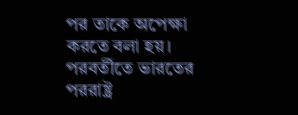পর তাকে অপেক্ষা করতে বলা হয়।
পরবর্তীতে ভারতের পররাষ্ট্র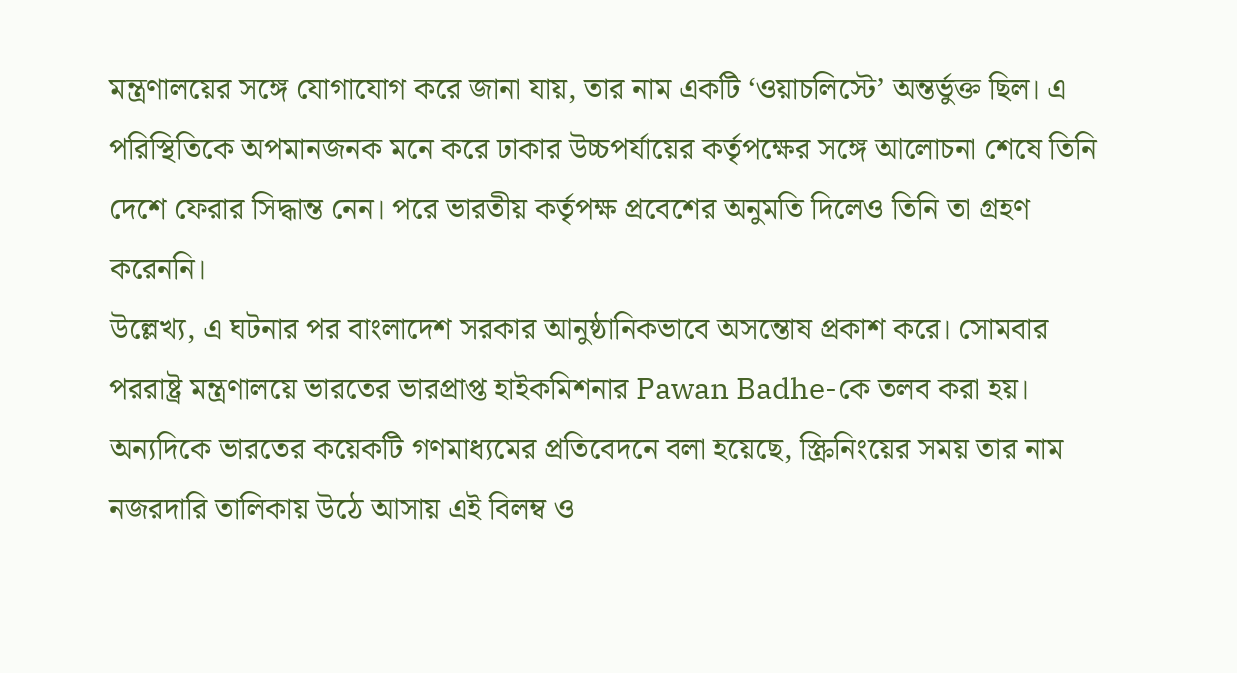মন্ত্রণালয়ের সঙ্গে যোগাযোগ করে জানা যায়, তার নাম একটি ‘ওয়াচলিস্টে’ অন্তর্ভুক্ত ছিল। এ পরিস্থিতিকে অপমানজনক মনে করে ঢাকার উচ্চপর্যায়ের কর্তৃপক্ষের সঙ্গে আলোচনা শেষে তিনি দেশে ফেরার সিদ্ধান্ত নেন। পরে ভারতীয় কর্তৃপক্ষ প্রবেশের অনুমতি দিলেও তিনি তা গ্রহণ করেননি।
উল্লেখ্য, এ ঘটনার পর বাংলাদেশ সরকার আনুষ্ঠানিকভাবে অসন্তোষ প্রকাশ করে। সোমবার পররাষ্ট্র মন্ত্রণালয়ে ভারতের ভারপ্রাপ্ত হাইকমিশনার Pawan Badhe-কে তলব করা হয়। অন্যদিকে ভারতের কয়েকটি গণমাধ্যমের প্রতিবেদনে বলা হয়েছে, স্ক্রিনিংয়ের সময় তার নাম নজরদারি তালিকায় উঠে আসায় এই বিলম্ব ও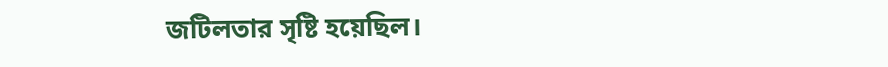জটিলতার সৃষ্টি হয়েছিল।